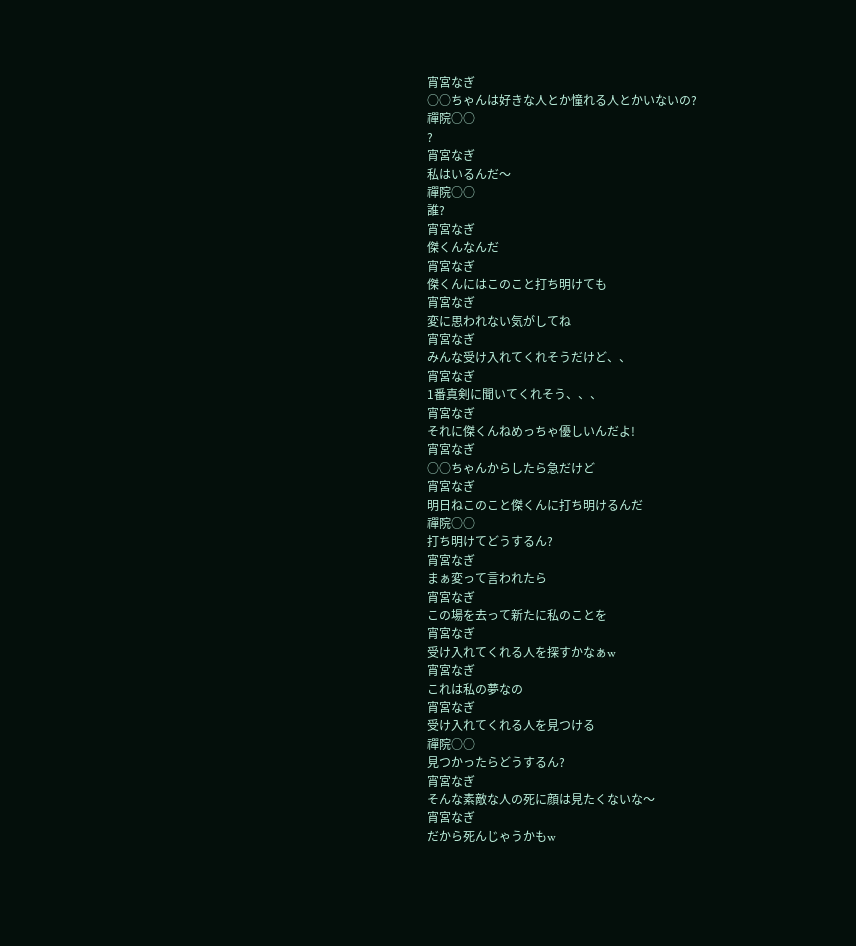宵宮なぎ
○○ちゃんは好きな人とか憧れる人とかいないの?
禪院○○
?
宵宮なぎ
私はいるんだ〜
禪院○○
誰?
宵宮なぎ
傑くんなんだ
宵宮なぎ
傑くんにはこのこと打ち明けても
宵宮なぎ
変に思われない気がしてね
宵宮なぎ
みんな受け入れてくれそうだけど、、
宵宮なぎ
1番真剣に聞いてくれそう、、、
宵宮なぎ
それに傑くんねめっちゃ優しいんだよ!
宵宮なぎ
○○ちゃんからしたら急だけど
宵宮なぎ
明日ねこのこと傑くんに打ち明けるんだ
禪院○○
打ち明けてどうするん?
宵宮なぎ
まぁ変って言われたら
宵宮なぎ
この場を去って新たに私のことを
宵宮なぎ
受け入れてくれる人を探すかなぁw
宵宮なぎ
これは私の夢なの
宵宮なぎ
受け入れてくれる人を見つける
禪院○○
見つかったらどうするん?
宵宮なぎ
そんな素敵な人の死に顔は見たくないな〜
宵宮なぎ
だから死んじゃうかもw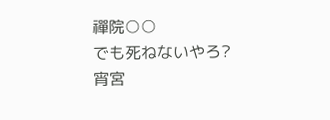禪院○○
でも死ねないやろ?
宵宮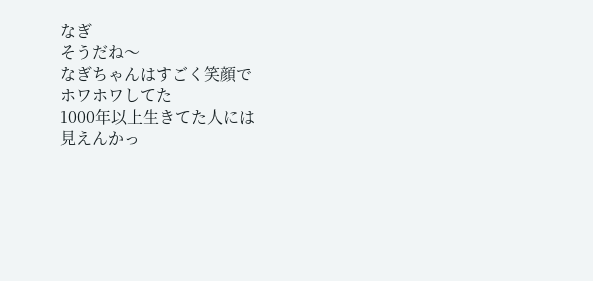なぎ
そうだね〜
なぎちゃんはすごく笑顔で
ホワホワしてた
1000年以上生きてた人には
見えんかっ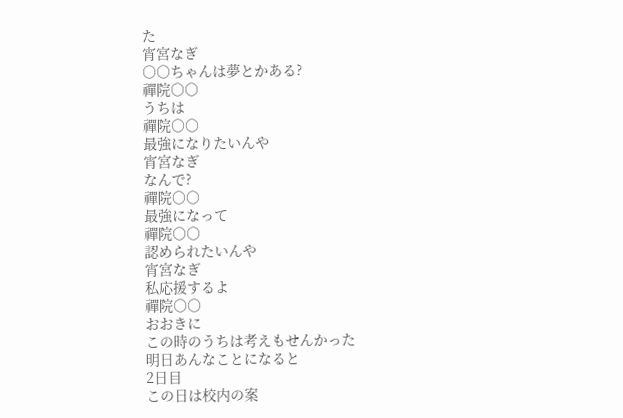た
宵宮なぎ
○○ちゃんは夢とかある?
禪院○○
うちは
禪院○○
最強になりたいんや
宵宮なぎ
なんで?
禪院○○
最強になって
禪院○○
認められたいんや
宵宮なぎ
私応援するよ
禪院○○
おおきに
この時のうちは考えもせんかった
明日あんなことになると
2日目
この日は校内の案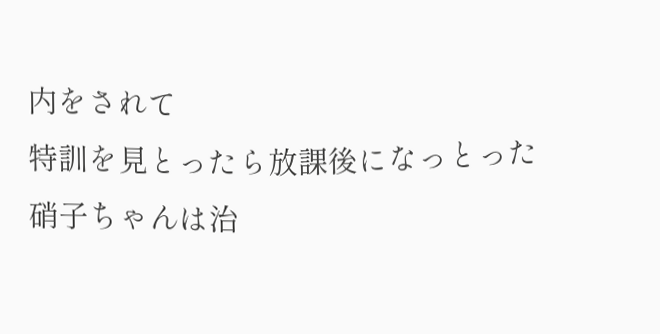内をされて
特訓を見とったら放課後になっとった
硝子ちゃんは治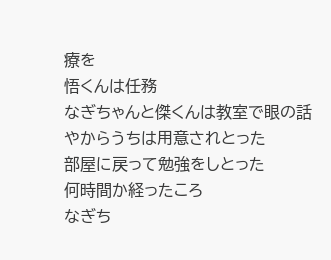療を
悟くんは任務
なぎちゃんと傑くんは教室で眼の話
やからうちは用意されとった
部屋に戻って勉強をしとった
何時間か経ったころ
なぎち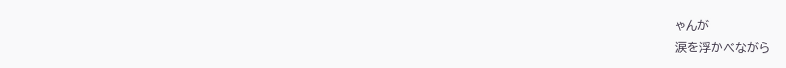ゃんが
涙を浮かべながら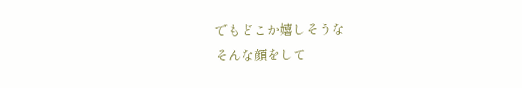でもどこか嬉しそうな
そんな顔をして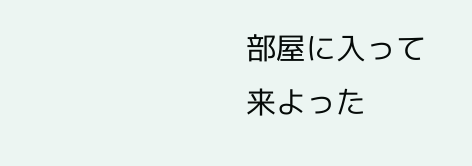部屋に入って来よった